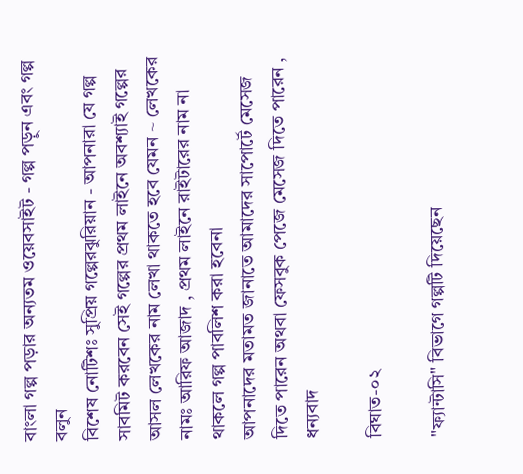বাংলা গল্প পড়ার অন্যতম ওয়েবসাইট - গল্প পড়ুন এবং গল্প বলুন
বিশেষ নোটিশঃ সুপ্রিয় গল্পেরঝুরিয়ান - আপনারা যে গল্প সাবমিট করবেন সেই গল্পের প্রথম লাইনে অবশ্যাই গল্পের আসল লেখকের নাম লেখা থাকতে হবে যেমন ~ লেখকের নামঃ আরিফ আজাদ , প্রথম লাইনে রাইটারের নাম না থাকলে গল্প পাবলিশ করা হবেনা
আপনাদের মতামত জানাতে আমাদের সাপোর্টে মেসেজ দিতে পারেন অথবা ফেসবুক পেজে মেসেজ দিতে পারেন , ধন্যবাদ

বিঘাত-০২

"ফ্যান্টাসি" বিভাগে গল্পটি দিয়েছেন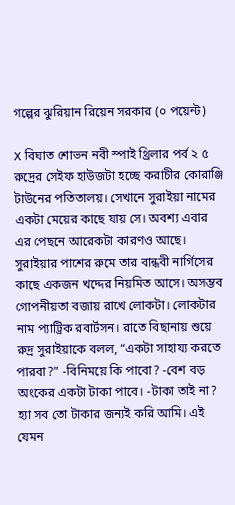গল্পের ঝুরিয়ান রিয়েন সরকার (০ পয়েন্ট)

X বিঘাত শোভন নবী স্পাই থ্রিলার পর্ব ২ ৫ রুদ্রের সেইফ হাউজটা হচ্ছে করাচীর কোরাঞ্জি টাউনের পতিতালয়। সেখানে সুরাইয়া নামের একটা মেয়ের কাছে যায় সে। অবশ্য এবার এর পেছনে আরেকটা কারণও আছে। সুরাইয়ার পাশের রুমে তার বান্ধবী নার্গিসের কাছে একজন খদ্দের নিয়মিত আসে। অসম্ভব গোপনীয়তা বজায় রাখে লোকটা। লোকটার নাম প্যাট্রিক রবার্টসন। রাতে বিছানায় শুয়ে রুদ্র সুরাইয়াকে বলল, “একটা সাহায্য করতে পারবা?” -বিনিময়ে কি পাবো? -বেশ বড় অংকের একটা টাকা পাবে। -টাকা তাই না? হ্যা সব তো টাকার জন্যই করি আমি। এই যেমন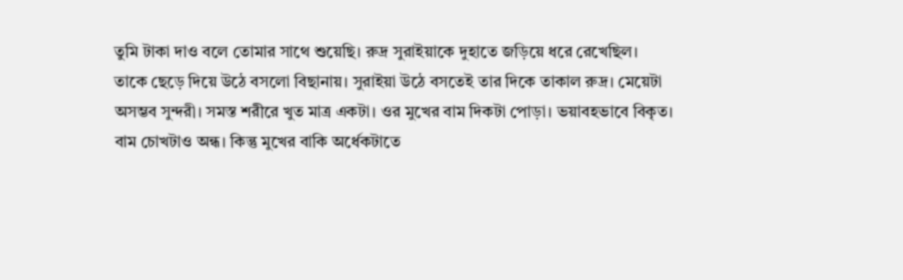তুমি টাকা দাও বলে তোমার সাথে শুয়েছি। রুদ্র সুরাইয়াকে দুহাতে জড়িয়ে ধরে রেখেছিল। তাকে ছেড়ে দিয়ে উঠে বসলো বিছানায়। সুরাইয়া উঠে বসতেই তার দিকে তাকাল রুদ্র। মেয়েটা অসম্ভব সুন্দরী। সমস্ত শরীরে খুত মাত্র একটা। ওর মুখের বাম দিকটা পোড়া। ভয়াবহভাবে বিকৃত। বাম চোখটাও অন্ধ। কিন্তু মুখের বাকি অর্ধেকটাতে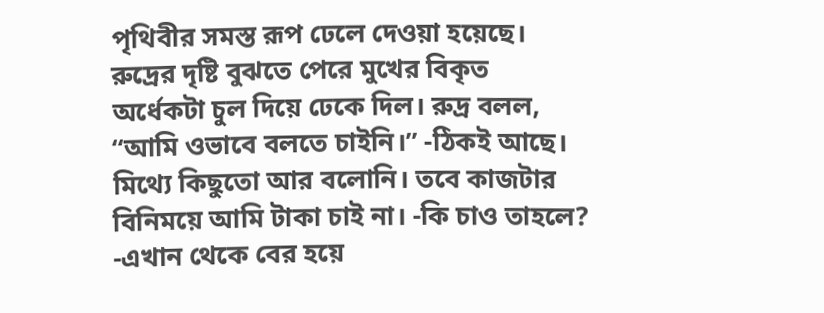পৃথিবীর সমস্ত রূপ ঢেলে দেওয়া হয়েছে। রুদ্রের দৃষ্টি বুঝতে পেরে মুখের বিকৃত অর্ধেকটা চুল দিয়ে ঢেকে দিল। রুদ্র বলল, “আমি ওভাবে বলতে চাইনি।” -ঠিকই আছে। মিথ্যে কিছুতো আর বলোনি। তবে কাজটার বিনিময়ে আমি টাকা চাই না। -কি চাও তাহলে? -এখান থেকে বের হয়ে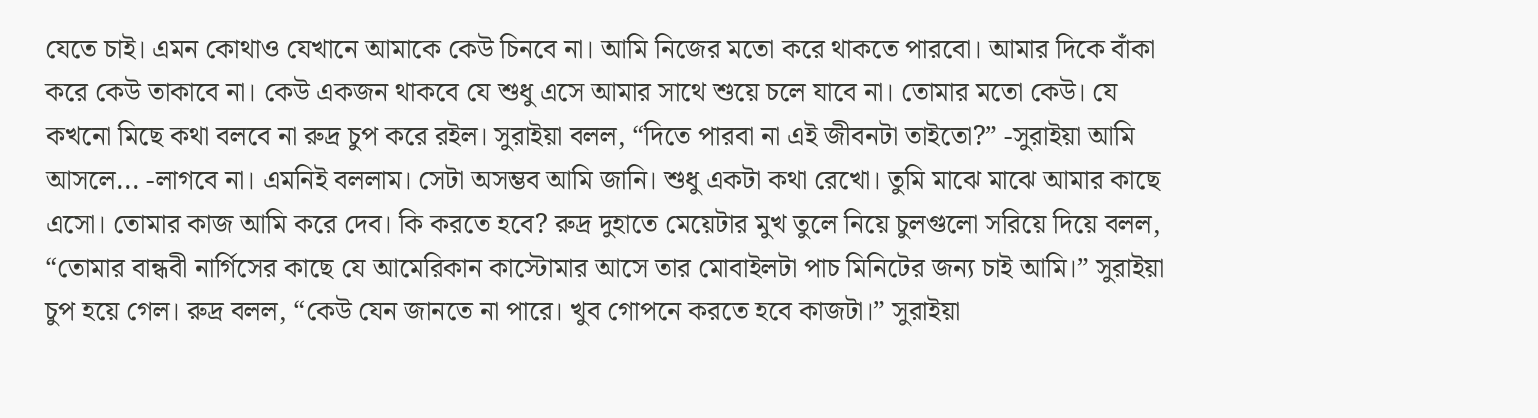যেতে চাই। এমন কোথাও যেখানে আমাকে কেউ চিনবে না। আমি নিজের মতো করে থাকতে পারবো। আমার দিকে বাঁকা করে কেউ তাকাবে না। কেউ একজন থাকবে যে শুধু এসে আমার সাথে শুয়ে চলে যাবে না। তোমার মতো কেউ। যে কখনো মিছে কথা বলবে না রুদ্র চুপ করে রইল। সুরাইয়া বলল, “দিতে পারবা না এই জীবনটা তাইতো?” -সুরাইয়া আমি আসলে... -লাগবে না। এমনিই বললাম। সেটা অসম্ভব আমি জানি। শুধু একটা কথা রেখো। তুমি মাঝে মাঝে আমার কাছে এসো। তোমার কাজ আমি করে দেব। কি করতে হবে? রুদ্র দুহাতে মেয়েটার মুখ তুলে নিয়ে চুলগুলো সরিয়ে দিয়ে বলল, “তোমার বান্ধবী নার্গিসের কাছে যে আমেরিকান কাস্টোমার আসে তার মোবাইলটা পাচ মিনিটের জন্য চাই আমি।” সুরাইয়া চুপ হয়ে গেল। রুদ্র বলল, “কেউ যেন জানতে না পারে। খুব গোপনে করতে হবে কাজটা।” সুরাইয়া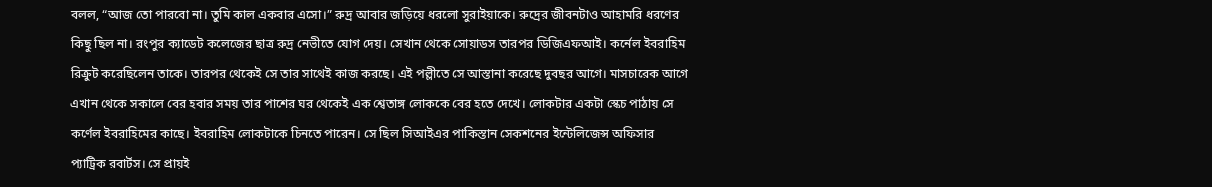বলল, “আজ তো পারবো না। তুমি কাল একবার এসো।” রুদ্র আবার জড়িয়ে ধরলো সুরাইয়াকে। রুদ্রের জীবনটাও আহামরি ধরণের কিছু ছিল না। রংপুর ক্যাডেট কলেজের ছাত্র রুদ্র নেভীতে যোগ দেয়। সেখান থেকে সোয়াডস তারপর ডিজিএফআই। কর্নেল ইবরাহিম রিক্রুট করেছিলেন তাকে। তারপর থেকেই সে তার সাথেই কাজ করছে। এই পল্লীতে সে আস্তানা করেছে দুবছর আগে। মাসচারেক আগে এখান থেকে সকালে বের হবার সময় তার পাশের ঘর থেকেই এক শ্বেতাঙ্গ লোককে বের হতে দেখে। লোকটার একটা স্কেচ পাঠায় সে কর্ণেল ইবরাহিমের কাছে। ইবরাহিম লোকটাকে চিনতে পারেন। সে ছিল সিআইএর পাকিস্তান সেকশনের ইন্টেলিজেন্স অফিসার প্যাট্রিক রবার্টস। সে প্রায়ই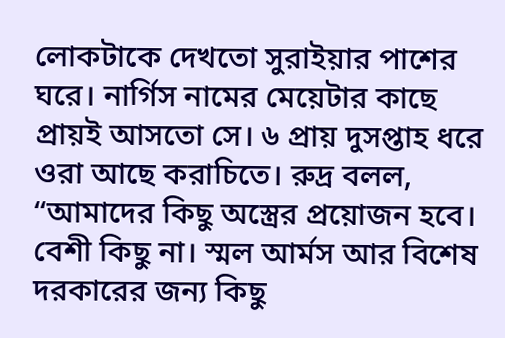লোকটাকে দেখতো সুরাইয়ার পাশের ঘরে। নার্গিস নামের মেয়েটার কাছে প্রায়ই আসতো সে। ৬ প্রায় দুসপ্তাহ ধরে ওরা আছে করাচিতে। রুদ্র বলল, “আমাদের কিছু অস্ত্রের প্রয়োজন হবে। বেশী কিছু না। স্মল আর্মস আর বিশেষ দরকারের জন্য কিছু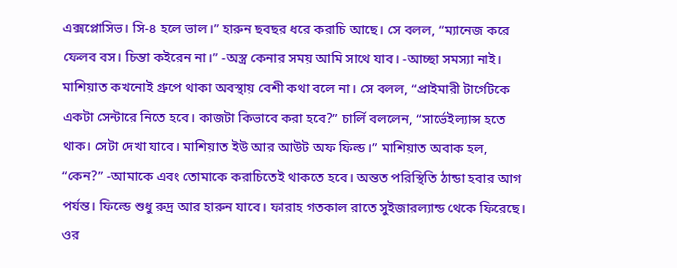এক্সপ্লোসিভ। সি-৪ হলে ভাল।” হারুন ছবছর ধরে করাচি আছে। সে বলল, “ম্যানেজ করে ফেলব বস। চিন্তা কইরেন না।” -অস্ত্র কেনার সময় আমি সাথে যাব। -আচ্ছা সমস্যা নাই। মাশিয়াত কখনোই গ্রুপে থাকা অবস্থায় বেশী কথা বলে না। সে বলল, “প্রাইমারী টার্গেটকে একটা সেন্টারে নিতে হবে। কাজটা কিভাবে করা হবে?” চার্লি বললেন, “সার্ভেইল্যান্স হতে থাক। সেটা দেখা যাবে। মাশিয়াত ইউ আর আউট অফ ফিল্ড।” মাশিয়াত অবাক হল, “কেন?” -আমাকে এবং তোমাকে করাচিতেই থাকতে হবে। অন্তত পরিস্থিতি ঠান্ডা হবার আগ পর্যন্ত। ফিল্ডে শুধু রুদ্র আর হারুন যাবে। ফারাহ গতকাল রাতে সুইজারল্যান্ড থেকে ফিরেছে। ওর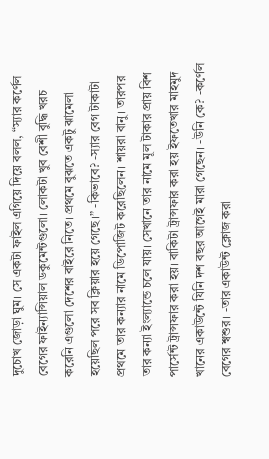দুচোখ জোড়া ঘুম। সে একটা ফাইল এগিয়ে দিয়ে বলল, “স্যার কর্ণেল বেগের ফাইন্যান্সিয়াল ডকুমেন্টগুলো। লোকটা খুব বেশী বুদ্ধি খরচ করেনি এগুলো দেশের বাইরে নিতে। প্রথমে বুঝতে একটু ঝামেলা হয়েছিল পরে সব ক্লিয়ার হয়ে গেছে।” -কিভাবে? -স্যার বেগ টাকাটা প্রথমে তার কন্যার নামে ডিপোজিট করেছিলেন। শায়রা বানু। তারপর তার কন্যা ইংল্যান্ডে চলে যায়। সেখানে তার নামে মূল টাকার প্রায় বিশ পার্সেন্ট ট্রান্সফার করা হয়। বাকিটা ট্রান্সফার করা হয় ইফতেখার মাহমুদ খানের একাউন্টে যিনি দশ বছর আগেই মারা গেছেন। -উনি কে? -কর্ণেল বেগের শ্বশুর। -তার একাউন্ট ক্লোজ করা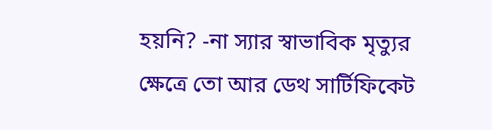হয়নি? -না স্যার স্বাভাবিক মৃত্যুর ক্ষেত্রে তো আর ডেথ সার্টিফিকেট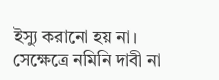ইস্যু করানো হয় না। সেক্ষেত্রে নমিনি দাবী না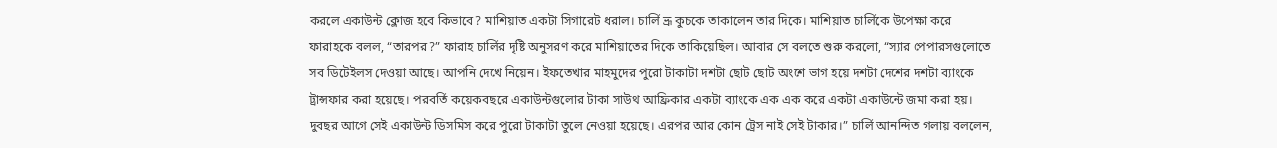করলে একাউন্ট ক্লোজ হবে কিভাবে? মাশিয়াত একটা সিগারেট ধরাল। চার্লি ভ্রূ কুচকে তাকালেন তার দিকে। মাশিয়াত চার্লিকে উপেক্ষা করে ফারাহকে বলল, “তারপর?” ফারাহ চার্লির দৃষ্টি অনুসরণ করে মাশিয়াতের দিকে তাকিয়েছিল। আবার সে বলতে শুরু করলো, “স্যার পেপারসগুলোতে সব ডিটেইলস দেওয়া আছে। আপনি দেখে নিয়েন। ইফতেখার মাহমুদের পুরো টাকাটা দশটা ছোট ছোট অংশে ভাগ হয়ে দশটা দেশের দশটা ব্যাংকে ট্রান্সফার করা হয়েছে। পরবর্তি কয়েকবছরে একাউন্টগুলোর টাকা সাউথ আফ্রিকার একটা ব্যাংকে এক এক করে একটা একাউন্টে জমা করা হয়। দুবছর আগে সেই একাউন্ট ডিসমিস করে পুরো টাকাটা তুলে নেওয়া হয়েছে। এরপর আর কোন ট্রেস নাই সেই টাকার।” চার্লি আনন্দিত গলায় বললেন,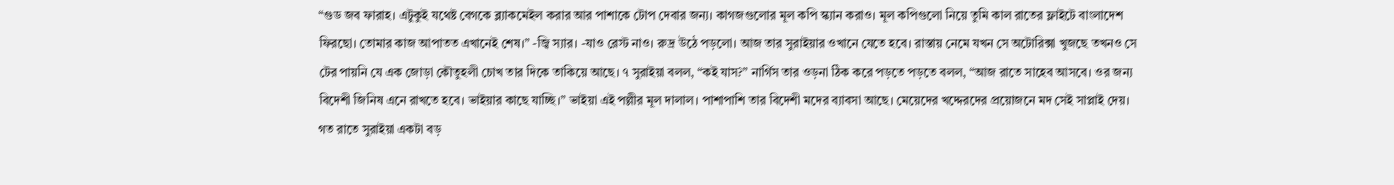“গুড জব ফারাহ। এটুকুই যথেষ্ট বেগকে ব্ল্যাকমেইল করার আর পাশাকে টোপ দেবার জন্য। কাগজগুলোর মূল কপি স্ক্যান করাও। মূল কপিগুলো নিয়ে তুমি কাল রাতের ফ্লাইটে বাংলাদেশ ফিরছো। তোমার কাজ আপাতত এখানেই শেষ।” -জ্বি স্যার। -যাও রেস্ট নাও। রুদ্র উঠে পড়লো। আজ তার সুরাইয়ার ওখানে যেতে হবে। রাস্তায় নেমে যখন সে অটোরিক্সা খুজছে তখনও সে টের পায়নি যে এক জোড়া কৌতুহলী চোখ তার দিকে তাকিয়ে আছে। ৭ সুরাইয়া বলল, “কই যাস?” নার্গিস তার ওড়না ঠিক করে পড়তে পড়তে বলল, “আজ রাতে সাহেব আসবে। ওর জন্য বিদেশী জিনিষ এনে রাখতে হবে। ভাইয়ার কাছে যাচ্ছি।” ভাইয়া এই পল্লীর মূল দালাল। পাশাপাশি তার বিদেশী মদের ব্যাবসা আছে। মেয়েদের খদ্দেরদের প্রয়োজনে মদ সেই সাপ্লাই দেয়। গত রাতে সুরাইয়া একটা বড়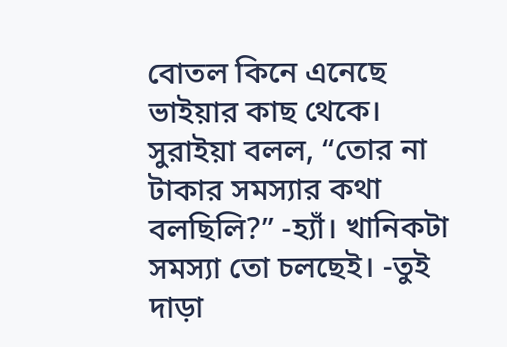বোতল কিনে এনেছে ভাইয়ার কাছ থেকে। সুরাইয়া বলল, “তোর না টাকার সমস্যার কথা বলছিলি?” -হ্যাঁ। খানিকটা সমস্যা তো চলছেই। -তুই দাড়া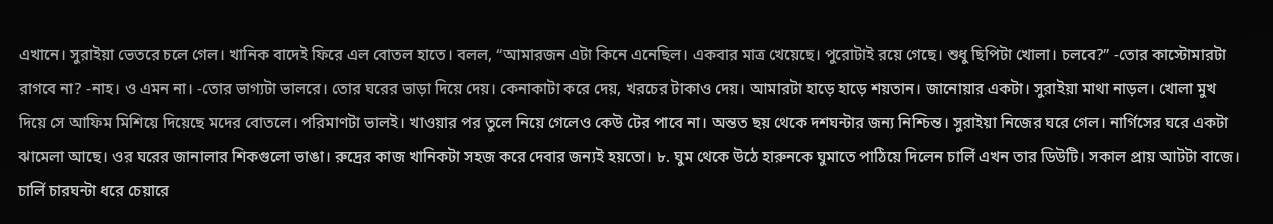এখানে। সুরাইয়া ভেতরে চলে গেল। খানিক বাদেই ফিরে এল বোতল হাতে। বলল, “আমারজন এটা কিনে এনেছিল। একবার মাত্র খেয়েছে। পুরোটাই রয়ে গেছে। শুধু ছিপিটা খোলা। চলবে?” -তোর কাস্টোমারটা রাগবে না? -নাহ। ও এমন না। -তোর ভাগ্যটা ভালরে। তোর ঘরের ভাড়া দিয়ে দেয়। কেনাকাটা করে দেয়, খরচের টাকাও দেয়। আমারটা হাড়ে হাড়ে শয়তান। জানোয়ার একটা। সুরাইয়া মাথা নাড়ল। খোলা মুখ দিয়ে সে আফিম মিশিয়ে দিয়েছে মদের বোতলে। পরিমাণটা ভালই। খাওয়ার পর তুলে নিয়ে গেলেও কেউ টের পাবে না। অন্তত ছয় থেকে দশঘন্টার জন্য নিশ্চিন্ত। সুরাইয়া নিজের ঘরে গেল। নার্গিসের ঘরে একটা ঝামেলা আছে। ওর ঘরের জানালার শিকগুলো ভাঙা। রুদ্রের কাজ খানিকটা সহজ করে দেবার জন্যই হয়তো। ৮. ঘুম থেকে উঠে হারুনকে ঘুমাতে পাঠিয়ে দিলেন চার্লি এখন তার ডিউটি। সকাল প্রায় আটটা বাজে। চার্লি চারঘন্টা ধরে চেয়ারে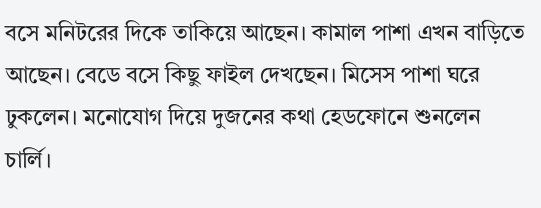বসে মনিটরের দিকে তাকিয়ে আছেন। কামাল পাশা এখন বাড়িতে আছেন। বেডে বসে কিছু ফাইল দেখছেন। মিসেস পাশা ঘরে ঢুকলেন। মনোযোগ দিয়ে দুজনের কথা হেডফোনে শুনলেন চার্লি।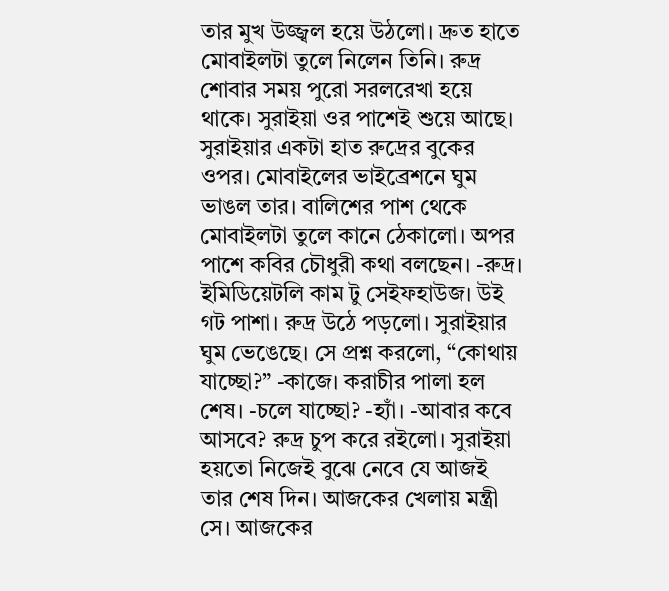তার মুখ উজ্জ্বল হয়ে উঠলো। দ্রুত হাতে মোবাইলটা তুলে নিলেন তিনি। রুদ্র শোবার সময় পুরো সরলরেখা হয়ে থাকে। সুরাইয়া ওর পাশেই শুয়ে আছে। সুরাইয়ার একটা হাত রুদ্রের বুকের ওপর। মোবাইলের ভাইব্রেশনে ঘুম ভাঙল তার। বালিশের পাশ থেকে মোবাইলটা তুলে কানে ঠেকালো। অপর পাশে কবির চৌধুরী কথা বলছেন। -রুদ্র। ইমিডিয়েটলি কাম টু সেইফহাউজ। উই গট পাশা। রুদ্র উঠে পড়লো। সুরাইয়ার ঘুম ভেঙেছে। সে প্রশ্ন করলো, “কোথায় যাচ্ছো?” -কাজে। করাচীর পালা হল শেষ। -চলে যাচ্ছো? -হ্যাঁ। -আবার কবে আসবে? রুদ্র চুপ করে রইলো। সুরাইয়া হয়তো নিজেই বুঝে নেবে যে আজই তার শেষ দিন। আজকের খেলায় মন্ত্রী সে। আজকের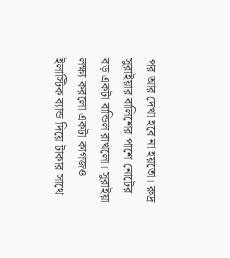পর আর দেখা হবে না হয়তো। রুদ্র সুরাইয়ার বালিশের পাশে নোটের বড় একটা বান্ডিল রাখলো। সুরাইয়া লক্ষ্য করলো একটা কাগজও ইলাস্টিক ব্যান্ড দিয়ে টাকার সাথে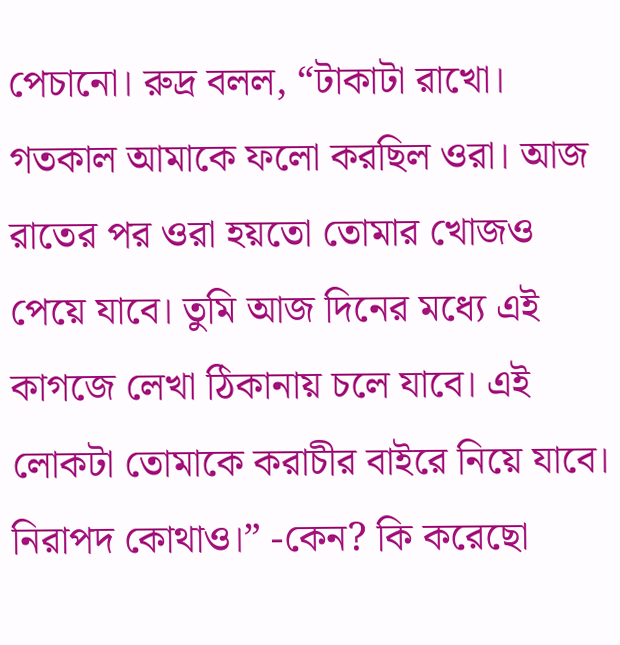পেচানো। রুদ্র বলল, “টাকাটা রাখো। গতকাল আমাকে ফলো করছিল ওরা। আজ রাতের পর ওরা হয়তো তোমার খোজও পেয়ে যাবে। তুমি আজ দিনের মধ্যে এই কাগজে লেখা ঠিকানায় চলে যাবে। এই লোকটা তোমাকে করাচীর বাইরে নিয়ে যাবে। নিরাপদ কোথাও।” -কেন? কি করেছো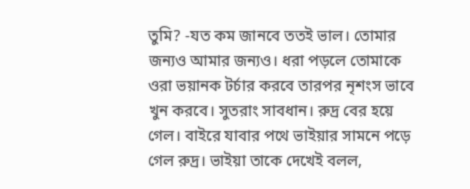তুমি? -যত কম জানবে ততই ভাল। তোমার জন্যও আমার জন্যও। ধরা পড়লে তোমাকে ওরা ভয়ানক টর্চার করবে তারপর নৃশংস ভাবে খুন করবে। সুতরাং সাবধান। রুদ্র বের হয়ে গেল। বাইরে যাবার পথে ভাইয়ার সামনে পড়ে গেল রুদ্র। ভাইয়া তাকে দেখেই বলল,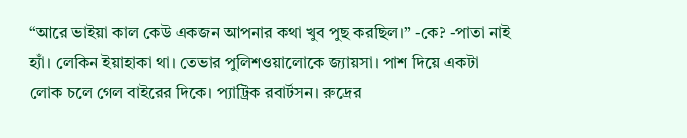“আরে ভাইয়া কাল কেউ একজন আপনার কথা খুব পুছ করছিল।” -কে? -পাতা নাই হ্যাঁ। লেকিন ইয়াহাকা থা। তেভার পুলিশওয়ালোকে জ্যায়সা। পাশ দিয়ে একটা লোক চলে গেল বাইরের দিকে। প্যাট্রিক রবার্টসন। রুদ্রের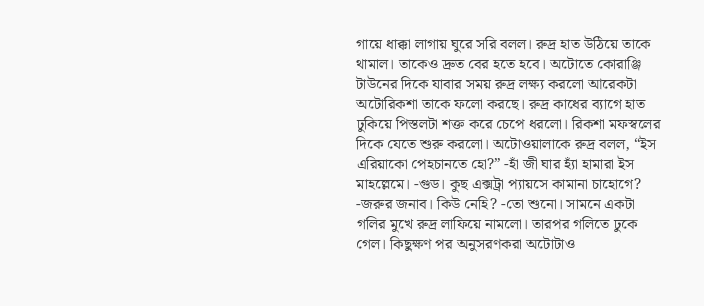গায়ে ধাক্কা লাগায় ঘুরে সরি বলল। রুদ্র হাত উঠিয়ে তাকে থামাল। তাকেও দ্রুত বের হতে হবে। অটোতে কোরাঞ্জি টাউনের দিকে যাবার সময় রুদ্র লক্ষ্য করলো আরেকটা অটোরিকশা তাকে ফলো করছে। রুদ্র কাধের ব্যাগে হাত ঢুকিয়ে পিস্তলটা শক্ত করে চেপে ধরলো। রিকশা মফস্বলের দিকে যেতে শুরু করলো। অটোওয়ালাকে রুদ্র বলল, “ইস এরিয়াকো পেহচানতে হো?” -হাঁ জী ঘার হ্যাঁ হামারা ইস মাহল্লেমে। -গুড। কুছ এক্সট্রা প্যায়সে কামানা চাহোগে? -জরুর জনাব। কিউ নেহি? -তো শুনো। সামনে একটা গলির মুখে রুদ্র লাফিয়ে নামলো। তারপর গলিতে ঢুকে গেল। কিছুক্ষণ পর অনুসরণকরা অটোটাও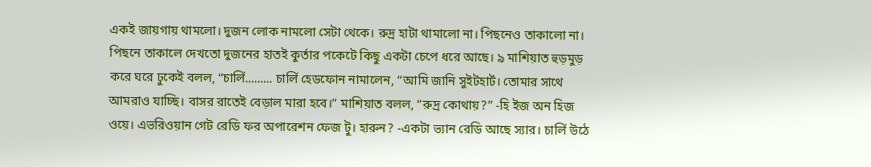একই জায়গায় থামলো। দুজন লোক নামলো সেটা থেকে। রুদ্র হাটা থামালো না। পিছনেও তাকালো না। পিছনে তাকালে দেখতো দুজনের হাতই কুর্তার পকেটে কিছু একটা চেপে ধরে আছে। ৯ মাশিয়াত হুড়মুড় করে ঘরে ঢুকেই বলল, “চার্লি......... চার্লি হেডফোন নামালেন, “আমি জানি সুইটহার্ট। তোমার সাথে আমরাও যাচ্ছি। বাসর রাতেই বেড়াল মারা হবে।” মাশিয়াত বলল, “রুদ্র কোথায়?” -হি ইজ অন হিজ ওয়ে। এভরিওয়ান গেট রেডি ফর অপারেশন ফেজ টু। হারুন? -একটা ভ্যান রেডি আছে স্যার। চার্লি উঠে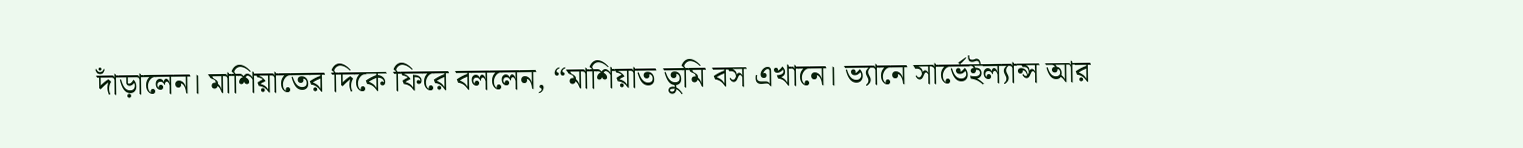দাঁড়ালেন। মাশিয়াতের দিকে ফিরে বললেন, “মাশিয়াত তুমি বস এখানে। ভ্যানে সার্ভেইল্যান্স আর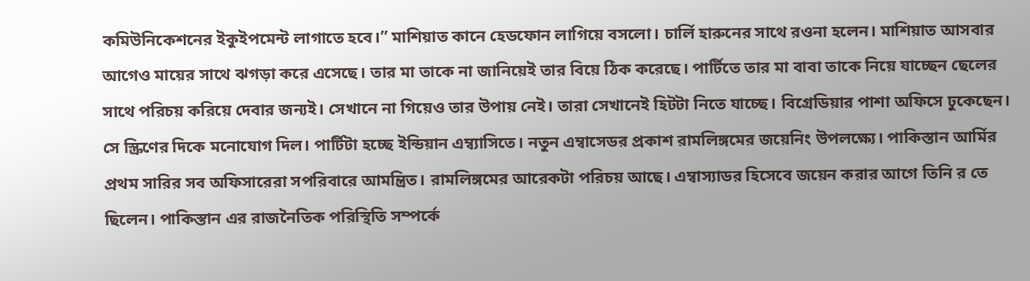কমিউনিকেশনের ইকুইপমেন্ট লাগাতে হবে।” মাশিয়াত কানে হেডফোন লাগিয়ে বসলো। চার্লি হারুনের সাথে রওনা হলেন। মাশিয়াত আসবার আগেও মায়ের সাথে ঝগড়া করে এসেছে। তার মা তাকে না জানিয়েই তার বিয়ে ঠিক করেছে। পার্টিতে তার মা বাবা তাকে নিয়ে যাচ্ছেন ছেলের সাথে পরিচয় করিয়ে দেবার জন্যই। সেখানে না গিয়েও তার উপায় নেই। তারা সেখানেই হিটটা নিতে যাচ্ছে। বিগ্রেডিয়ার পাশা অফিসে ঢুকেছেন। সে স্ক্রিণের দিকে মনোযোগ দিল। পার্টিটা হচ্ছে ইন্ডিয়ান এম্ব্যাসিতে। নতুন এম্বাসেডর প্রকাশ রামলিঙ্গমের জয়েনিং উপলক্ষ্যে। পাকিস্তান আর্মির প্রথম সারির সব অফিসারেরা সপরিবারে আমন্ত্রিত। রামলিঙ্গমের আরেকটা পরিচয় আছে। এম্বাস্যাডর হিসেবে জয়েন করার আগে তিনি র তে ছিলেন। পাকিস্তান এর রাজনৈতিক পরিস্থিতি সম্পর্কে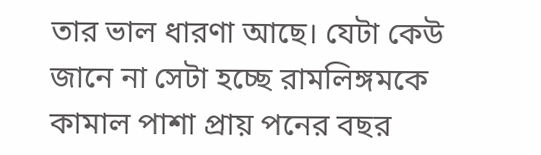তার ভাল ধারণা আছে। যেটা কেউ জানে না সেটা হচ্ছে রামলিঙ্গমকে কামাল পাশা প্রায় পনের বছর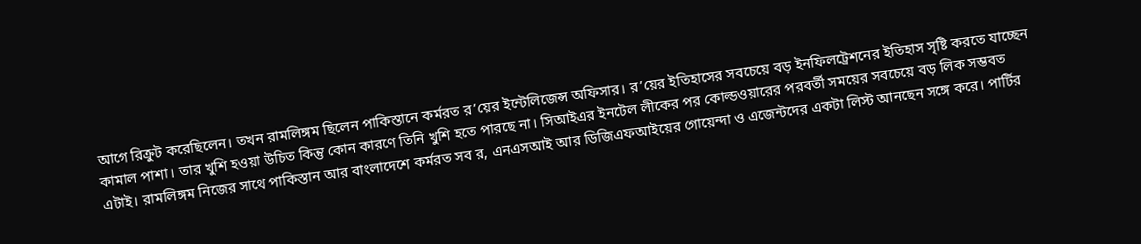আগে রিক্রুট করেছিলেন। তখন রামলিঙ্গম ছিলেন পাকিস্তানে কর্মরত র’য়ের ইন্টেলিজেন্স অফিসার। র’য়ের ইতিহাসের সবচেয়ে বড় ইনফিলট্রেশনের ইতিহাস সৃষ্টি করতে যাচ্ছেন কামাল পাশা। তার খুশি হওয়া উচিত কিন্তু কোন কারণে তিনি খুশি হতে পারছে না। সিআইএর ইনটেল লীকের পর কোল্ডওয়ারের পরবর্তী সময়ের সবচেয়ে বড় লিক সম্ভবত এটাই। রামলিঙ্গম নিজের সাথে পাকিস্তান আর বাংলাদেশে কর্মরত সব র, এনএসআই আর ডিজিএফআইয়ের গোয়েন্দা ও এজেন্টদের একটা লিস্ট আনছেন সঙ্গে করে। পার্টির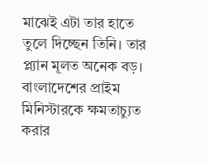মাঝেই এটা তার হাতে তুলে দিচ্ছেন তিনি। তার প্ল্যান মূলত অনেক বড়। বাংলাদেশের প্রাইম মিনিস্টারকে ক্ষমতাচ্যুত করার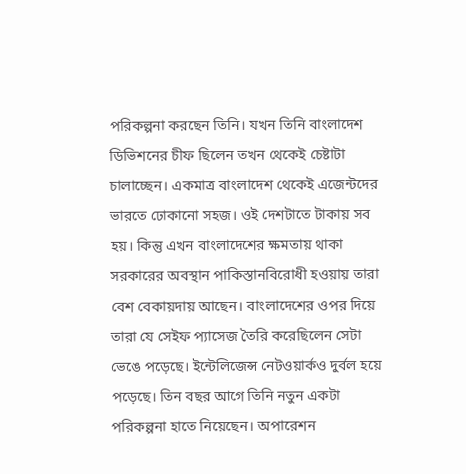পরিকল্পনা করছেন তিনি। যখন তিনি বাংলাদেশ ডিভিশনের চীফ ছিলেন তখন থেকেই চেষ্টাটা চালাচ্ছেন। একমাত্র বাংলাদেশ থেকেই এজেন্টদের ভারতে ঢোকানো সহজ। ওই দেশটাতে টাকায় সব হয়। কিন্তু এখন বাংলাদেশের ক্ষমতায় থাকা সরকারের অবস্থান পাকিস্তানবিরোধী হওয়ায় তারা বেশ বেকায়দায় আছেন। বাংলাদেশের ওপর দিয়ে তারা যে সেইফ প্যাসেজ তৈরি করেছিলেন সেটা ভেঙে পড়েছে। ইন্টেলিজেন্স নেটওয়ার্কও দুর্বল হয়ে পড়েছে। তিন বছর আগে তিনি নতুন একটা পরিকল্পনা হাতে নিয়েছেন। অপারেশন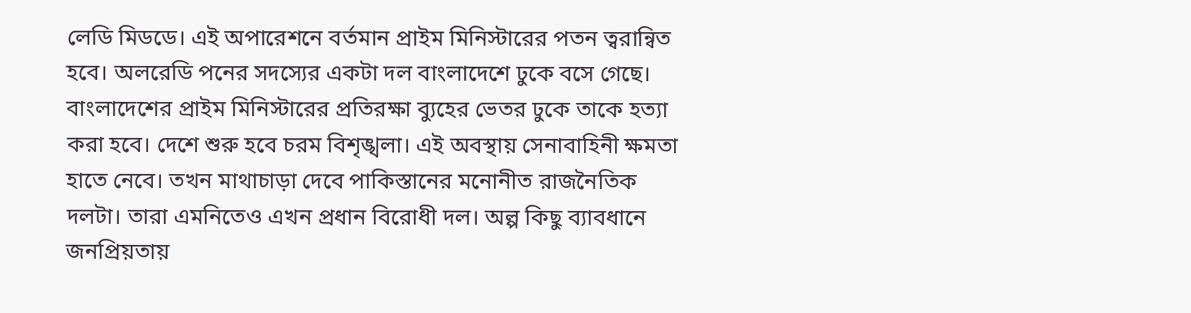লেডি মিডডে। এই অপারেশনে বর্তমান প্রাইম মিনিস্টারের পতন ত্বরান্বিত হবে। অলরেডি পনের সদস্যের একটা দল বাংলাদেশে ঢুকে বসে গেছে। বাংলাদেশের প্রাইম মিনিস্টারের প্রতিরক্ষা ব্যুহের ভেতর ঢুকে তাকে হত্যা করা হবে। দেশে শুরু হবে চরম বিশৃঙ্খলা। এই অবস্থায় সেনাবাহিনী ক্ষমতা হাতে নেবে। তখন মাথাচাড়া দেবে পাকিস্তানের মনোনীত রাজনৈতিক দলটা। তারা এমনিতেও এখন প্রধান বিরোধী দল। অল্প কিছু ব্যাবধানে জনপ্রিয়তায়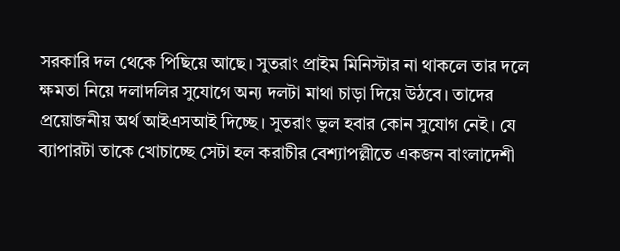সরকারি দল থেকে পিছিয়ে আছে। সুতরাং প্রাইম মিনিস্টার না থাকলে তার দলে ক্ষমতা নিয়ে দলাদলির সুযোগে অন্য দলটা মাথা চাড়া দিয়ে উঠবে। তাদের প্রয়োজনীয় অর্থ আইএসআই দিচ্ছে। সুতরাং ভুল হবার কোন সুযোগ নেই। যে ব্যাপারটা তাকে খোচাচ্ছে সেটা হল করাচীর বেশ্যাপল্লীতে একজন বাংলাদেশী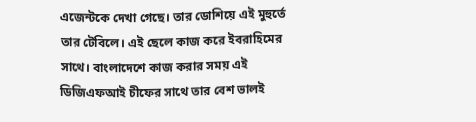এজেন্টকে দেখা গেছে। তার ডোশিয়ে এই মুহুর্তে তার টেবিলে। এই ছেলে কাজ করে ইবরাহিমের সাথে। বাংলাদেশে কাজ করার সময় এই ডিজিএফআই চীফের সাথে তার বেশ ভালই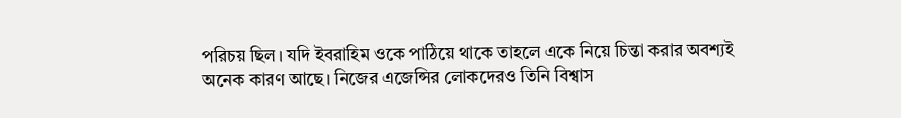পরিচয় ছিল। যদি ইবরাহিম ওকে পাঠিয়ে থাকে তাহলে একে নিয়ে চিন্তা করার অবশ্যই অনেক কারণ আছে। নিজের এজেন্সির লোকদেরও তিনি বিশ্বাস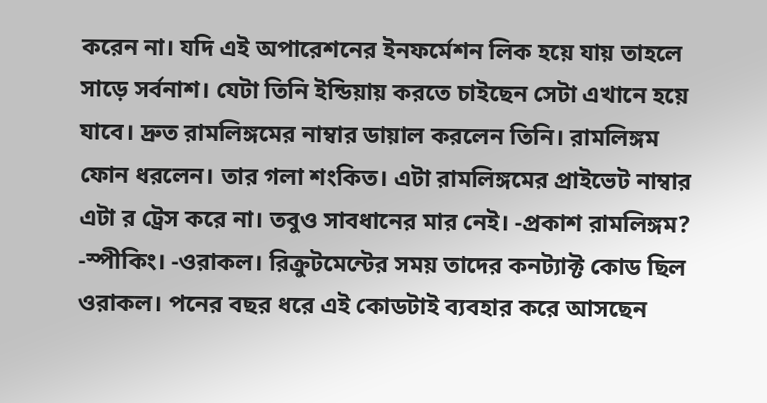করেন না। যদি এই অপারেশনের ইনফর্মেশন লিক হয়ে যায় তাহলে সাড়ে সর্বনাশ। যেটা তিনি ইন্ডিয়ায় করতে চাইছেন সেটা এখানে হয়ে যাবে। দ্রুত রামলিঙ্গমের নাম্বার ডায়াল করলেন তিনি। রামলিঙ্গম ফোন ধরলেন। তার গলা শংকিত। এটা রামলিঙ্গমের প্রাইভেট নাম্বার এটা র ট্রেস করে না। তবুও সাবধানের মার নেই। -প্রকাশ রামলিঙ্গম? -স্পীকিং। -ওরাকল। রিক্রুটমেন্টের সময় তাদের কনট্যাক্ট কোড ছিল ওরাকল। পনের বছর ধরে এই কোডটাই ব্যবহার করে আসছেন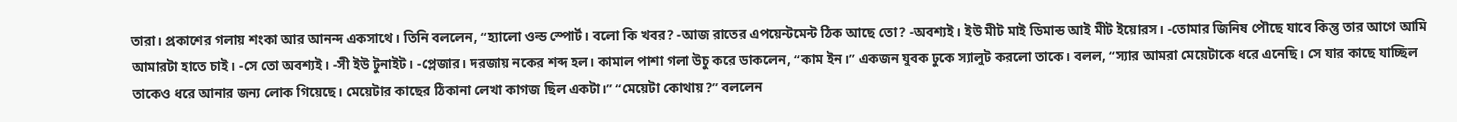তারা। প্রকাশের গলায় শংকা আর আনন্দ একসাথে। তিনি বললেন, “হ্যালো ওল্ড স্পোর্ট। বলো কি খবর? -আজ রাতের এপয়েন্টমেন্ট ঠিক আছে তো? -অবশ্যই। ইউ মীট মাই ডিমান্ড আই মীট ইয়োরস। -তোমার জিনিষ পৌছে যাবে কিন্তু তার আগে আমি আমারটা হাতে চাই। -সে তো অবশ্যই। -সী ইউ টুনাইট। -প্লেজার। দরজায় নকের শব্দ হল। কামাল পাশা গলা উচু করে ডাকলেন, “কাম ইন।” একজন যুবক ঢুকে স্যালুট করলো তাকে। বলল, “স্যার আমরা মেয়েটাকে ধরে এনেছি। সে যার কাছে যাচ্ছিল তাকেও ধরে আনার জন্য লোক গিয়েছে। মেয়েটার কাছের ঠিকানা লেখা কাগজ ছিল একটা।” “মেয়েটা কোথায়?” বললেন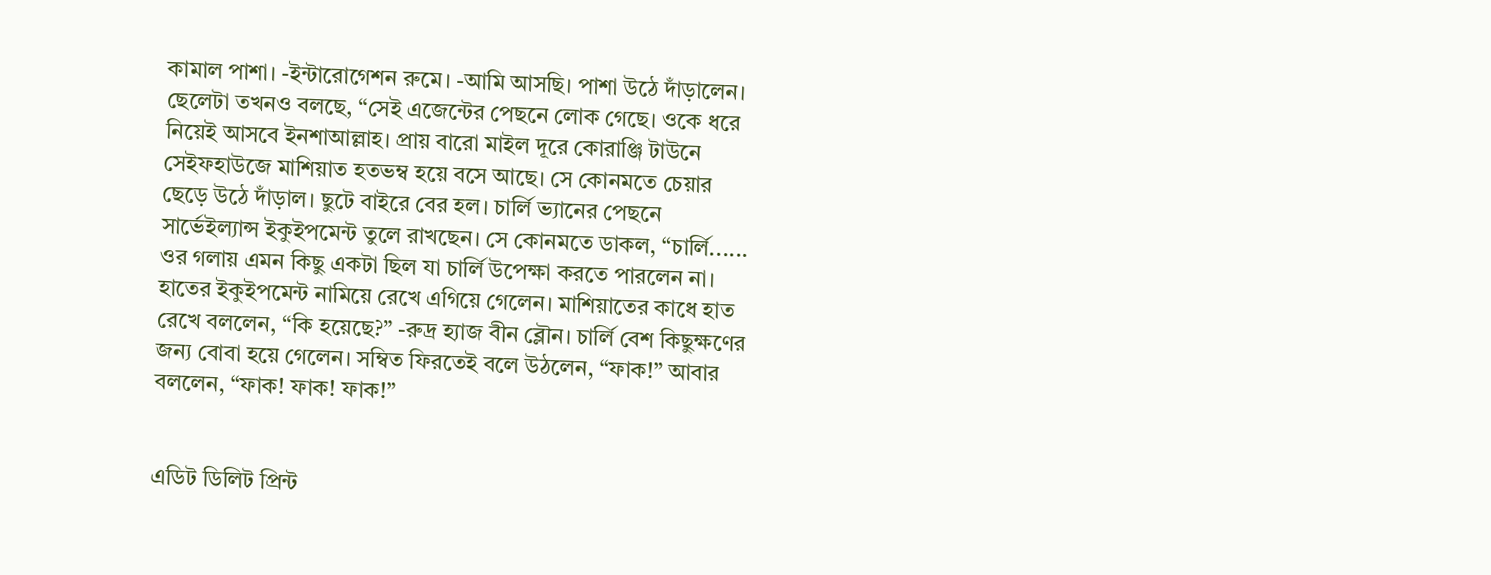কামাল পাশা। -ইন্টারোগেশন রুমে। -আমি আসছি। পাশা উঠে দাঁড়ালেন। ছেলেটা তখনও বলছে, “সেই এজেন্টের পেছনে লোক গেছে। ওকে ধরে নিয়েই আসবে ইনশাআল্লাহ। প্রায় বারো মাইল দূরে কোরাঞ্জি টাউনে সেইফহাউজে মাশিয়াত হতভম্ব হয়ে বসে আছে। সে কোনমতে চেয়ার ছেড়ে উঠে দাঁড়াল। ছুটে বাইরে বের হল। চার্লি ভ্যানের পেছনে সার্ভেইল্যান্স ইকুইপমেন্ট তুলে রাখছেন। সে কোনমতে ডাকল, “চার্লি...... ওর গলায় এমন কিছু একটা ছিল যা চার্লি উপেক্ষা করতে পারলেন না। হাতের ইকুইপমেন্ট নামিয়ে রেখে এগিয়ে গেলেন। মাশিয়াতের কাধে হাত রেখে বললেন, “কি হয়েছে?” -রুদ্র হ্যাজ বীন ব্লৌন। চার্লি বেশ কিছুক্ষণের জন্য বোবা হয়ে গেলেন। সম্বিত ফিরতেই বলে উঠলেন, “ফাক!” আবার বললেন, “ফাক! ফাক! ফাক!”


এডিট ডিলিট প্রিন্ট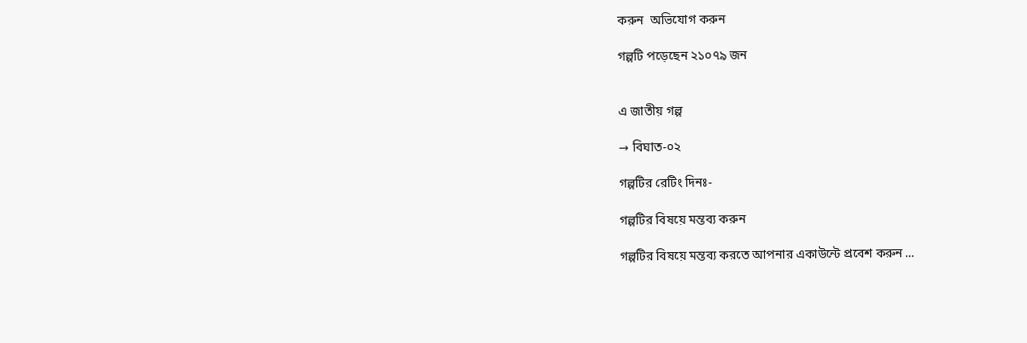করুন  অভিযোগ করুন

গল্পটি পড়েছেন ২১০৭৯ জন


এ জাতীয় গল্প

→ বিঘাত-০২

গল্পটির রেটিং দিনঃ-

গল্পটির বিষয়ে মন্তব্য করুন

গল্পটির বিষয়ে মন্তব্য করতে আপনার একাউন্টে প্রবেশ করুন ...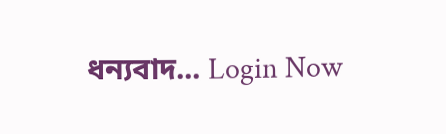ধন্যবাদ... Login Now